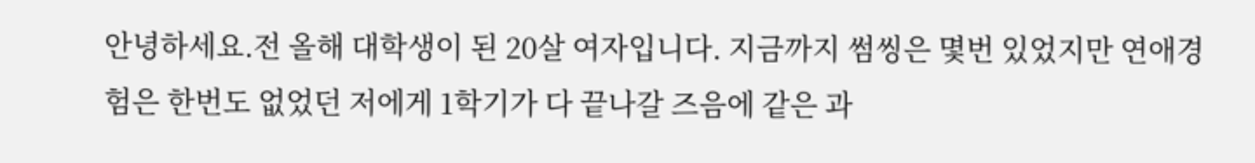안녕하세요.전 올해 대학생이 된 20살 여자입니다. 지금까지 썸씽은 몇번 있었지만 연애경험은 한번도 없었던 저에게 1학기가 다 끝나갈 즈음에 같은 과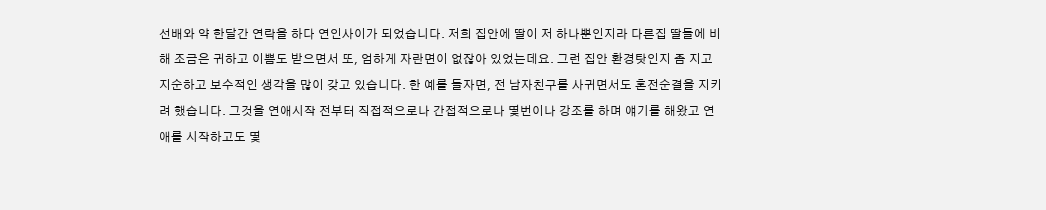선배와 약 한달간 연락을 하다 연인사이가 되었습니다. 저희 집안에 딸이 저 하나뿐인지라 다른집 딸들에 비해 조금은 귀하고 이쁨도 받으면서 또, 엄하게 자란면이 없잖아 있었는데요. 그런 집안 환경탓인지 좀 지고지순하고 보수적인 생각을 많이 갖고 있습니다. 한 예를 들자면, 전 남자친구를 사귀면서도 혼전순결을 지키려 했습니다. 그것을 연애시작 전부터 직접적으로나 간접적으로나 몇번이나 강조를 하며 얘기를 해왔고 연애를 시작하고도 몇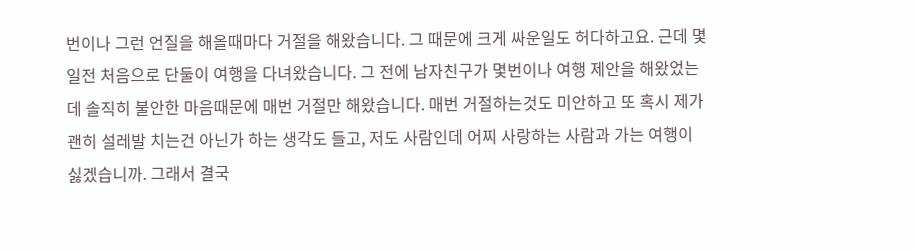번이나 그런 언질을 해올때마다 거절을 해왔습니다. 그 때문에 크게 싸운일도 허다하고요. 근데 몇일전 처음으로 단둘이 여행을 다녀왔습니다. 그 전에 남자친구가 몇번이나 여행 제안을 해왔었는데 솔직히 불안한 마음때문에 매번 거절만 해왔습니다. 매번 거절하는것도 미안하고 또 혹시 제가 괜히 설레발 치는건 아닌가 하는 생각도 들고, 저도 사람인데 어찌 사랑하는 사람과 가는 여행이 싫겠습니까. 그래서 결국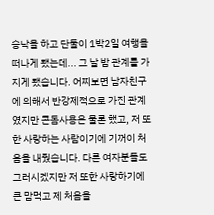승낙을 하고 단둘이 1박2일 여행을 떠나게 됐는데... 그 날 밤 관계를 가지게 됐습니다. 어찌보면 남자친구에 의해서 반강제적으로 가진 관계였지만 콘돔사용은 물론 했고, 저 또한 사랑하는 사람이기에 기꺼이 처음을 내줬습니다. 다른 여자분들도 그러시겠지만 저 또한 사랑하기에 큰 맘먹고 제 처음을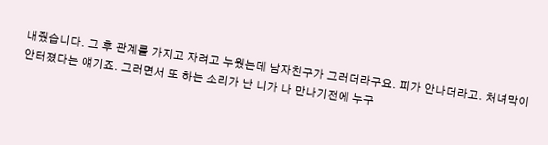내줬습니다. 그 후 관계를 가지고 자려고 누웠는데 남자친구가 그러더라구요. 피가 안나더라고. 처녀막이 안터졌다는 얘기죠. 그러면서 또 하는 소리가 난 니가 나 만나기전에 누구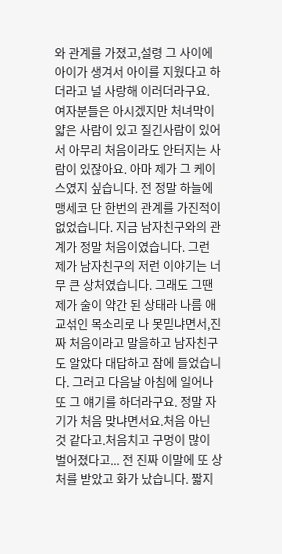와 관계를 가졌고,설령 그 사이에 아이가 생겨서 아이를 지웠다고 하더라고 널 사랑해 이러더라구요. 여자분들은 아시겠지만 처녀막이 얇은 사람이 있고 질긴사람이 있어서 아무리 처음이라도 안터지는 사람이 있잖아요. 아마 제가 그 케이스였지 싶습니다. 전 정말 하늘에 맹세코 단 한번의 관계를 가진적이 없었습니다. 지금 남자친구와의 관계가 정말 처음이였습니다. 그런 제가 남자친구의 저런 이야기는 너무 큰 상처였습니다. 그래도 그땐 제가 술이 약간 된 상태라 나름 애교섞인 목소리로 나 못믿냐면서,진짜 처음이라고 말을하고 남자친구도 알았다 대답하고 잠에 들었습니다. 그러고 다음날 아침에 일어나 또 그 얘기를 하더라구요. 정말 자기가 처음 맞냐면서요.처음 아닌 것 같다고.처음치고 구멍이 많이 벌어졌다고... 전 진짜 이말에 또 상처를 받았고 화가 났습니다. 짧지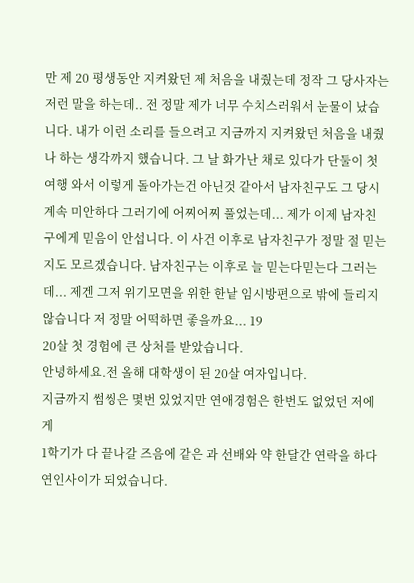만 제 20 평생동안 지켜왔던 제 처음을 내줬는데 정작 그 당사자는 저런 말을 하는데.. 전 정말 제가 너무 수치스러워서 눈물이 났습니다. 내가 이런 소리를 들으려고 지금까지 지켜왔던 처음을 내줬나 하는 생각까지 했습니다. 그 날 화가난 채로 있다가 단둘이 첫 여행 와서 이렇게 돌아가는건 아닌것 같아서 남자친구도 그 당시 계속 미안하다 그러기에 어찌어찌 풀었는데... 제가 이제 남자친구에게 믿음이 안섭니다. 이 사건 이후로 남자친구가 정말 절 믿는지도 모르겠습니다. 남자친구는 이후로 늘 믿는다믿는다 그러는데... 제겐 그저 위기모면을 위한 한낱 임시방편으로 밖에 들리지 않습니다 저 정말 어떡하면 좋을까요... 19
20살 첫 경험에 큰 상처를 받았습니다.
안녕하세요.전 올해 대학생이 된 20살 여자입니다.
지금까지 썸씽은 몇번 있었지만 연애경험은 한번도 없었던 저에게
1학기가 다 끝나갈 즈음에 같은 과 선배와 약 한달간 연락을 하다 연인사이가 되었습니다.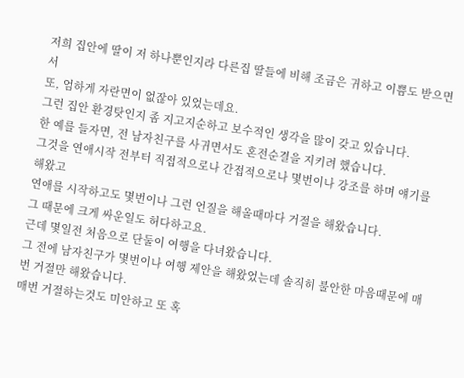저희 집안에 딸이 저 하나뿐인지라 다른집 딸들에 비해 조금은 귀하고 이쁨도 받으면서
또, 엄하게 자란면이 없잖아 있었는데요.
그런 집안 환경탓인지 좀 지고지순하고 보수적인 생각을 많이 갖고 있습니다.
한 예를 들자면, 전 남자친구를 사귀면서도 혼전순결을 지키려 했습니다.
그것을 연애시작 전부터 직접적으로나 간접적으로나 몇번이나 강조를 하며 얘기를 해왔고
연애를 시작하고도 몇번이나 그런 언질을 해올때마다 거절을 해왔습니다.
그 때문에 크게 싸운일도 허다하고요.
근데 몇일전 처음으로 단둘이 여행을 다녀왔습니다.
그 전에 남자친구가 몇번이나 여행 제안을 해왔었는데 솔직히 불안한 마음때문에 매번 거절만 해왔습니다.
매번 거절하는것도 미안하고 또 혹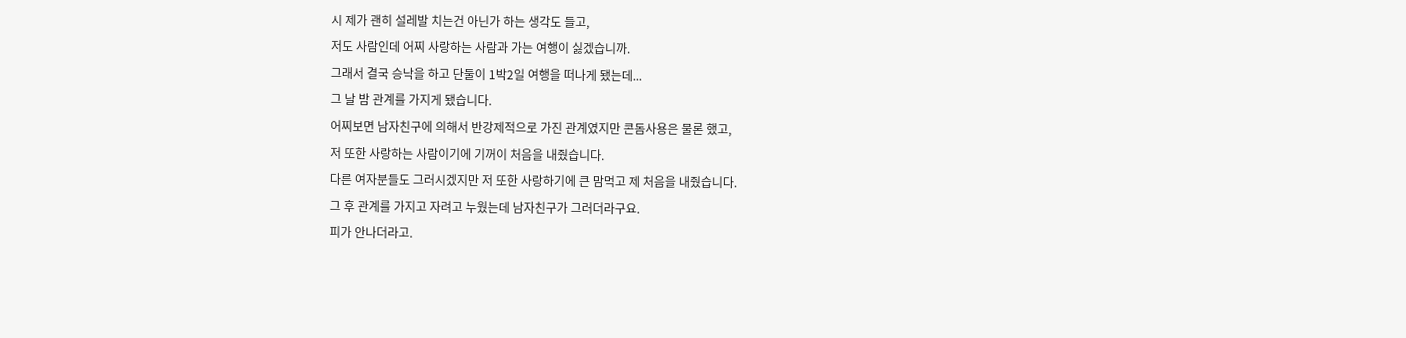시 제가 괜히 설레발 치는건 아닌가 하는 생각도 들고,
저도 사람인데 어찌 사랑하는 사람과 가는 여행이 싫겠습니까.
그래서 결국 승낙을 하고 단둘이 1박2일 여행을 떠나게 됐는데...
그 날 밤 관계를 가지게 됐습니다.
어찌보면 남자친구에 의해서 반강제적으로 가진 관계였지만 콘돔사용은 물론 했고,
저 또한 사랑하는 사람이기에 기꺼이 처음을 내줬습니다.
다른 여자분들도 그러시겠지만 저 또한 사랑하기에 큰 맘먹고 제 처음을 내줬습니다.
그 후 관계를 가지고 자려고 누웠는데 남자친구가 그러더라구요.
피가 안나더라고.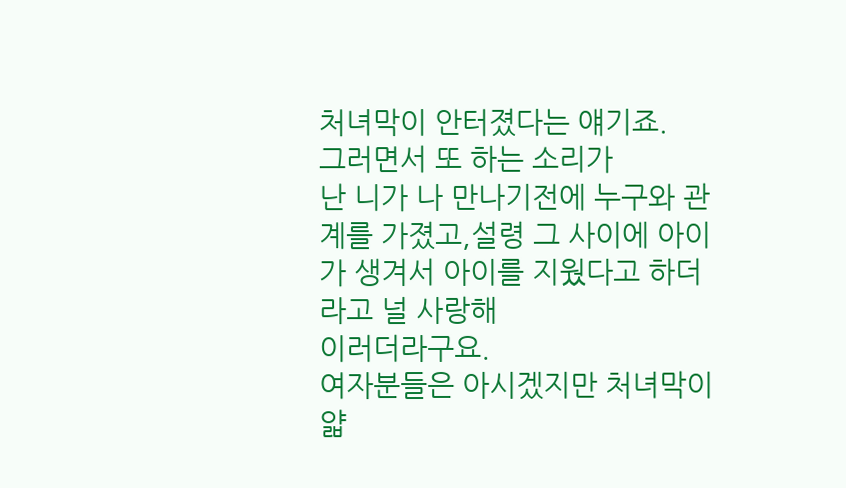처녀막이 안터졌다는 얘기죠.
그러면서 또 하는 소리가
난 니가 나 만나기전에 누구와 관계를 가졌고,설령 그 사이에 아이가 생겨서 아이를 지웠다고 하더라고 널 사랑해
이러더라구요.
여자분들은 아시겠지만 처녀막이 얇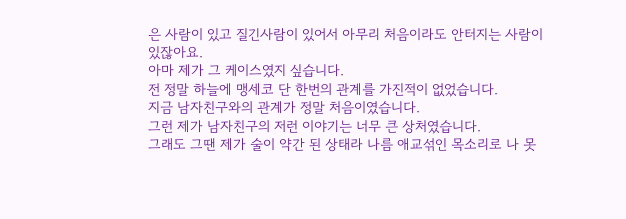은 사람이 있고 질긴사람이 있어서 아무리 처음이라도 안터지는 사람이 있잖아요.
아마 제가 그 케이스였지 싶습니다.
전 정말 하늘에 맹세코 단 한번의 관계를 가진적이 없었습니다.
지금 남자친구와의 관계가 정말 처음이였습니다.
그런 제가 남자친구의 저런 이야기는 너무 큰 상처였습니다.
그래도 그땐 제가 술이 약간 된 상태라 나름 애교섞인 목소리로 나 못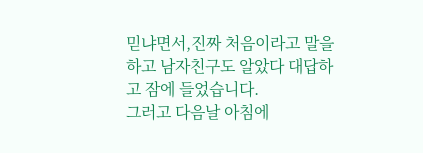믿냐면서,진짜 처음이라고 말을하고 남자친구도 알았다 대답하고 잠에 들었습니다.
그러고 다음날 아침에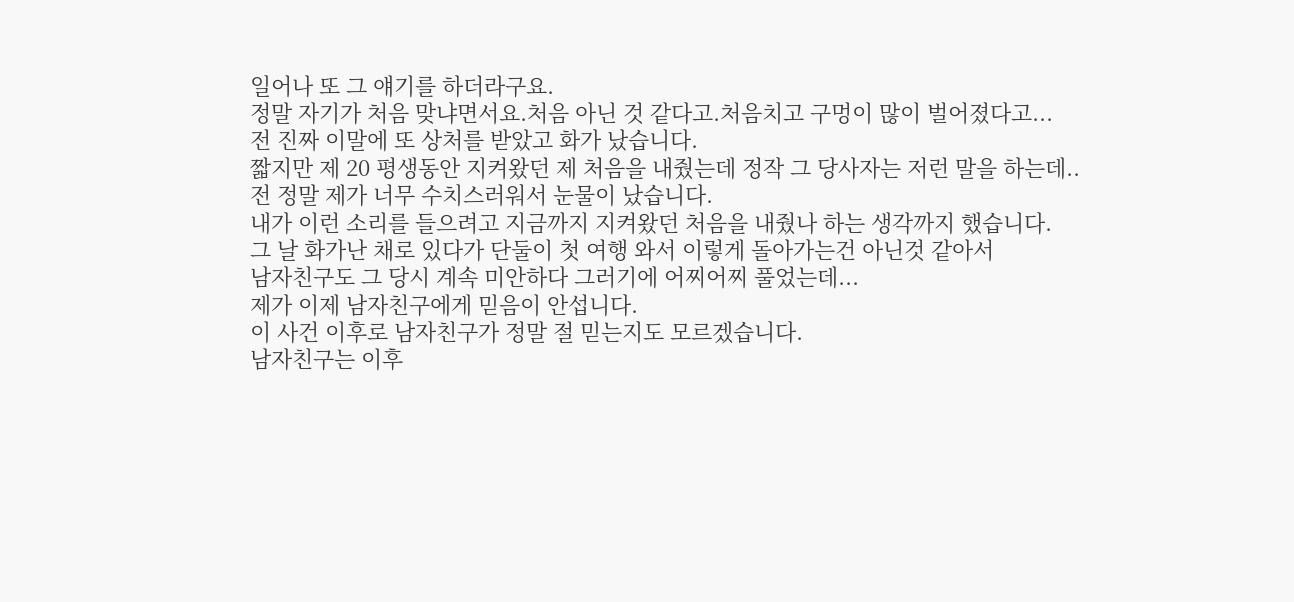일어나 또 그 얘기를 하더라구요.
정말 자기가 처음 맞냐면서요.처음 아닌 것 같다고.처음치고 구멍이 많이 벌어졌다고...
전 진짜 이말에 또 상처를 받았고 화가 났습니다.
짧지만 제 20 평생동안 지켜왔던 제 처음을 내줬는데 정작 그 당사자는 저런 말을 하는데..
전 정말 제가 너무 수치스러워서 눈물이 났습니다.
내가 이런 소리를 들으려고 지금까지 지켜왔던 처음을 내줬나 하는 생각까지 했습니다.
그 날 화가난 채로 있다가 단둘이 첫 여행 와서 이렇게 돌아가는건 아닌것 같아서
남자친구도 그 당시 계속 미안하다 그러기에 어찌어찌 풀었는데...
제가 이제 남자친구에게 믿음이 안섭니다.
이 사건 이후로 남자친구가 정말 절 믿는지도 모르겠습니다.
남자친구는 이후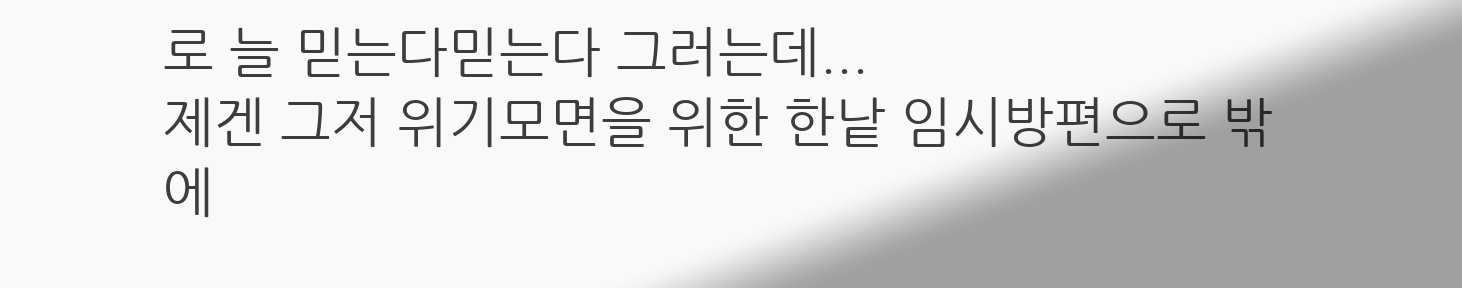로 늘 믿는다믿는다 그러는데...
제겐 그저 위기모면을 위한 한낱 임시방편으로 밖에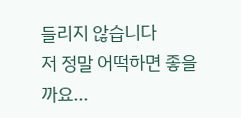들리지 않습니다
저 정말 어떡하면 좋을까요...